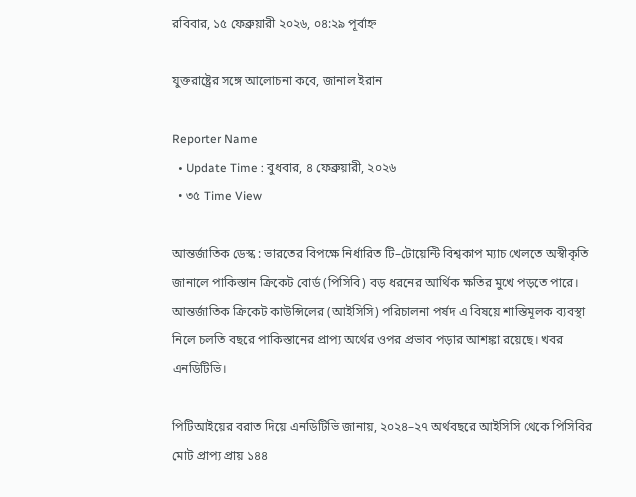রবিবার, ১৫ ফেব্রুয়ারী ২০২৬, ০৪:২৯ পূর্বাহ্ন

যুক্তরাষ্ট্রের সঙ্গে আলোচনা কবে, জানাল ইরান

Reporter Name
  • Update Time : বুধবার, ৪ ফেব্রুয়ারী, ২০২৬
  • ৩৫ Time View

আন্তর্জাতিক ডেস্ক : ভারতের বিপক্ষে নির্ধারিত টি–টোয়েন্টি বিশ্বকাপ ম্যাচ খেলতে অস্বীকৃতি জানালে পাকিস্তান ক্রিকেট বোর্ড (পিসিবি) বড় ধরনের আর্থিক ক্ষতির মুখে পড়তে পারে। আন্তর্জাতিক ক্রিকেট কাউন্সিলের (আইসিসি) পরিচালনা পর্ষদ এ বিষয়ে শাস্তিমূলক ব্যবস্থা নিলে চলতি বছরে পাকিস্তানের প্রাপ্য অর্থের ওপর প্রভাব পড়ার আশঙ্কা রয়েছে। খবর এনডিটিভি।

পিটিআইয়ের বরাত দিয়ে এনডিটিভি জানায়, ২০২৪–২৭ অর্থবছরে আইসিসি থেকে পিসিবির মোট প্রাপ্য প্রায় ১৪৪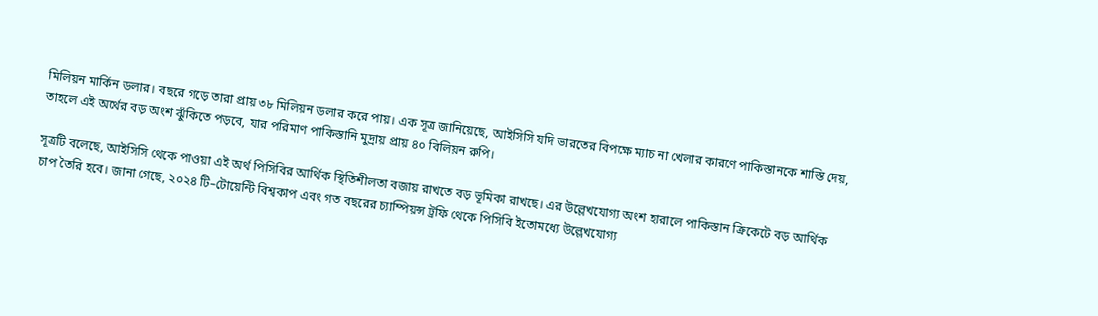মিলিয়ন মার্কিন ডলার। বছরে গড়ে তারা প্রায় ৩৮ মিলিয়ন ডলার করে পায়। এক সূত্র জানিয়েছে, আইসিসি যদি ভারতের বিপক্ষে ম্যাচ না খেলার কারণে পাকিস্তানকে শাস্তি দেয়, তাহলে এই অর্থের বড় অংশ ঝুঁকিতে পড়বে, যার পরিমাণ পাকিস্তানি মুদ্রায় প্রায় ৪০ বিলিয়ন রুপি।

সূত্রটি বলেছে, আইসিসি থেকে পাওয়া এই অর্থ পিসিবির আর্থিক স্থিতিশীলতা বজায় রাখতে বড় ভূমিকা রাখছে। এর উল্লেখযোগ্য অংশ হারালে পাকিস্তান ক্রিকেটে বড় আর্থিক চাপ তৈরি হবে। জানা গেছে, ২০২৪ টি–টোয়েন্টি বিশ্বকাপ এবং গত বছরের চ্যাম্পিয়ন্স ট্রফি থেকে পিসিবি ইতোমধ্যে উল্লেখযোগ্য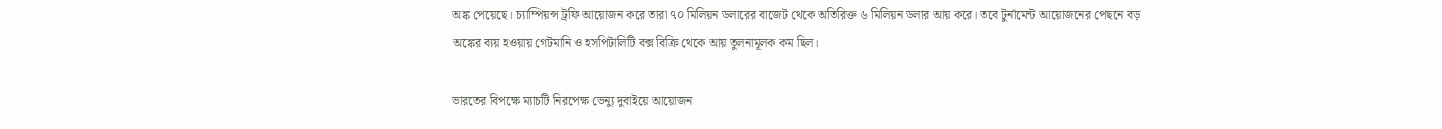অঙ্ক পেয়েছে। চ্যাম্পিয়ন্স ট্রফি আয়োজন করে তারা ৭০ মিলিয়ন ডলারের বাজেট থেকে অতিরিক্ত ৬ মিলিয়ন ডলার আয় করে। তবে টুর্নামেন্ট আয়োজনের পেছনে বড় অঙ্কের ব্যয় হওয়ায় গেটমানি ও হসপিটালিটি বক্স বিক্রি থেকে আয় তুলনামূলক কম ছিল।

ভারতের বিপক্ষে ম্যাচটি নিরপেক্ষ ভেন্যু দুবাইয়ে আয়োজন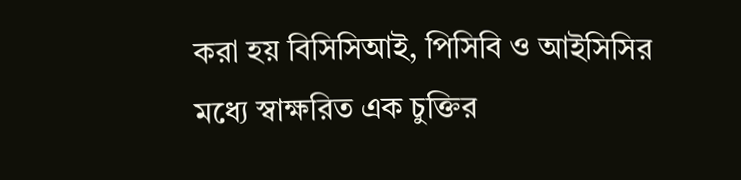করা হয় বিসিসিআই, পিসিবি ও আইসিসির মধ্যে স্বাক্ষরিত এক চুক্তির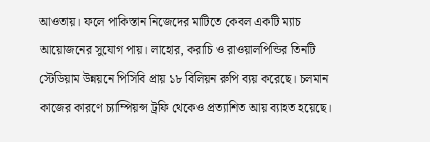আওতায়। ফলে পাকিস্তান নিজেদের মাটিতে কেবল একটি ম্যাচ আয়োজনের সুযোগ পায়। লাহোর, করাচি ও রাওয়ালপিন্ডির তিনটি স্টেডিয়াম উন্নয়নে পিসিবি প্রায় ১৮ বিলিয়ন রুপি ব্যয় করেছে। চলমান কাজের কারণে চ্যাম্পিয়ন্স ট্রফি থেকেও প্রত্যাশিত আয় ব্যাহত হয়েছে।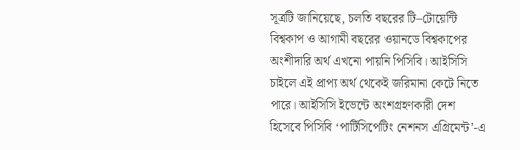সূত্রটি জানিয়েছে, চলতি বছরের টি–টোয়েন্টি বিশ্বকাপ ও আগামী বছরের ওয়ানডে বিশ্বকাপের অংশীদারি অর্থ এখনো পায়নি পিসিবি। আইসিসি চাইলে এই প্রাপ্য অর্থ থেকেই জরিমানা কেটে নিতে পারে। আইসিসি ইভেন্টে অংশগ্রহণকারী দেশ হিসেবে পিসিবি ‘পার্টিসিপেটিং নেশনস এগ্রিমেন্ট’-এ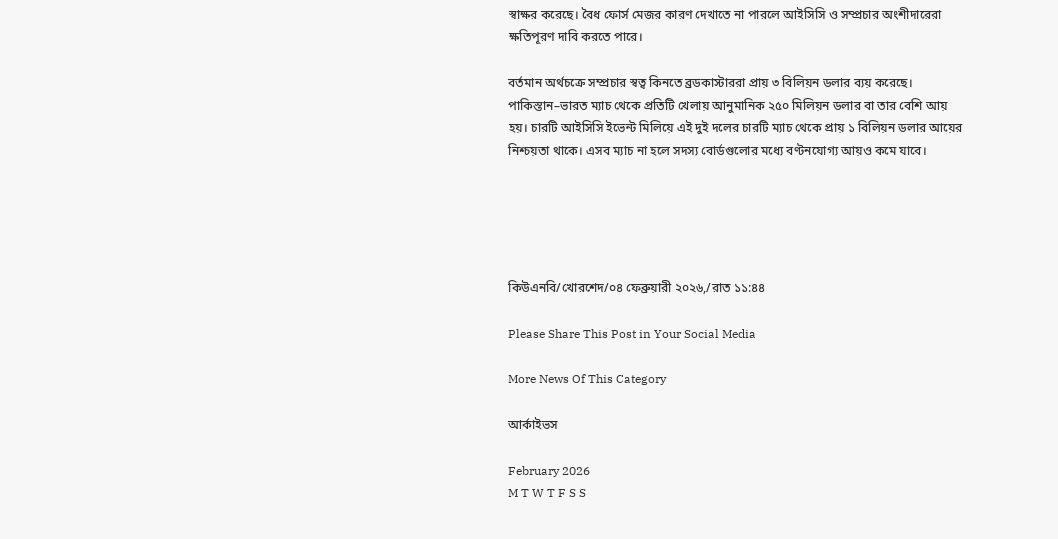স্বাক্ষর করেছে। বৈধ ফোর্স মেজর কারণ দেখাতে না পারলে আইসিসি ও সম্প্রচার অংশীদারেরা ক্ষতিপূরণ দাবি করতে পারে।

বর্তমান অর্থচক্রে সম্প্রচার স্বত্ব কিনতে ব্রডকাস্টাররা প্রায় ৩ বিলিয়ন ডলার ব্যয় করেছে। পাকিস্তান–ভারত ম্যাচ থেকে প্রতিটি খেলায় আনুমানিক ২৫০ মিলিয়ন ডলার বা তার বেশি আয় হয়। চারটি আইসিসি ইভেন্ট মিলিয়ে এই দুই দলের চারটি ম্যাচ থেকে প্রায় ১ বিলিয়ন ডলার আয়ের নিশ্চয়তা থাকে। এসব ম্যাচ না হলে সদস্য বোর্ডগুলোর মধ্যে বণ্টনযোগ্য আয়ও কমে যাবে।





কিউএনবি/খোরশেদ/০৪ ফেব্রুয়ারী ২০২৬,/রাত ১১:৪৪

Please Share This Post in Your Social Media

More News Of This Category

আর্কাইভস

February 2026
M T W T F S S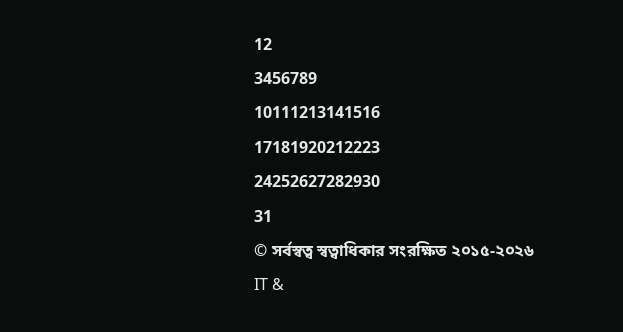12
3456789
10111213141516
17181920212223
24252627282930
31
© সর্বস্বত্ব স্বত্বাধিকার সংরক্ষিত ২০১৫-২০২৬
IT &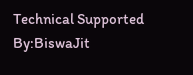Technical Supported By:BiswaJit